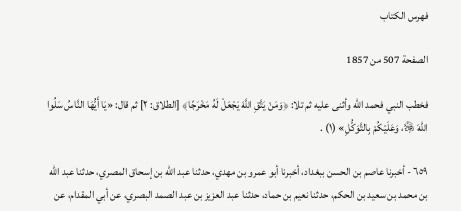فهرس الكتاب

الصفحة 507 من 1857

فخطب النبي فحمد الله وأثنى عليه ثم تلا: ﴿وَمَنْ يَتَّقِ اللَّهَ يَجْعَلْ لَهُ مَخْرَجًا﴾ [الطلاق: ٢] ثم قال: «يَا أَيُّهَا النَّاسُ سَلُوا اللهَ ﷿، وَعَلَيْكُمْ بِالتَّوَكُّلِ» (١) .

٦٥٩ - أخبرنا عاصم بن الحسن ببغداد، أخبرنا أبو عمرو بن مهدي، حدثنا عبد الله بن إسحاق المصري، حدثنا عبد الله بن محمد بن سعيد بن الحكم، حدثنا نعيم بن حماد، حدثنا عبد العزيز بن عبد الصمد البصري، عن أبي المقدام، عن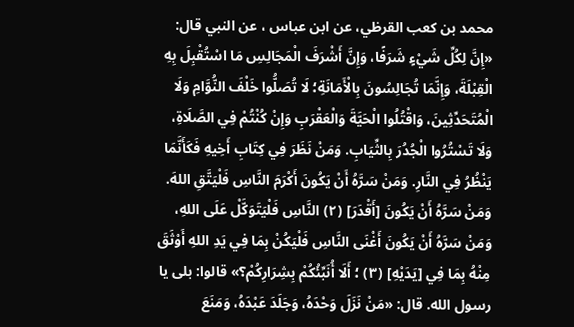محمد بن كعب القرظي، عن ابن عباس ، عن النبي قال: «إِنَّ لِكُلِّ شَيْءٍ شَرَفًا، وَإِنَّ أَشْرَفَ الْمَجَالِسِ مَا اسْتُقْبِلَ بِهِ الْقِبْلَةَ، وَإِنَّمَا تُجَالِسُونَ بِالْأَمَانَةِ؛ لَا تُصَلُّوا خَلْفَ النُّوَّامِ وَلَا الْمُتَحَدِّثِينَ، وَاقْتُلُوا الْحَيَّةَ وَالْعَقْرَبِ وَإِنْ كُنْتُمْ فِي الصَّلَاةِ، وَلَا تَسْتُرُوا الْجُدُرَ بِالثِّيَابِ. وَمَنْ نَظَرَ فِي كِتَابِ أَخِيهِ فَكَأَنَّمَا يَنْظُرُ فِي النَّارِ. وَمَنْ سَرَّهُ أَنْ يَكُونَ أَكْرَمَ النَّاسِ فَلْيَتَّقِ اللهَ. وَمَنْ سَرَّهُ أَنْ يَكُونَ [أَقْدَرَ] (٢) النَّاسِ فَلْيَتَوَكَّلْ عَلَى اللهِ، وَمَنْ سَرَّهُ أَنْ يَكُونَ أَغْنَى النَّاسِ فَلْيَكُنْ بِمَا فِي يَدِ اللهِ أَوْثَقَ مِنْهُ بِمَا فِي [يَدَيْهِ] (٣) ؛ أَلَا أُنَبِّئُكُمْ بِشِرَارِكُمْ؟» قالوا: بلى يا رسول الله. قال: «مَنْ نَزَلَ وَحْدَهُ، وَجَلَدَ عَبْدَهُ، وَمَنَعَ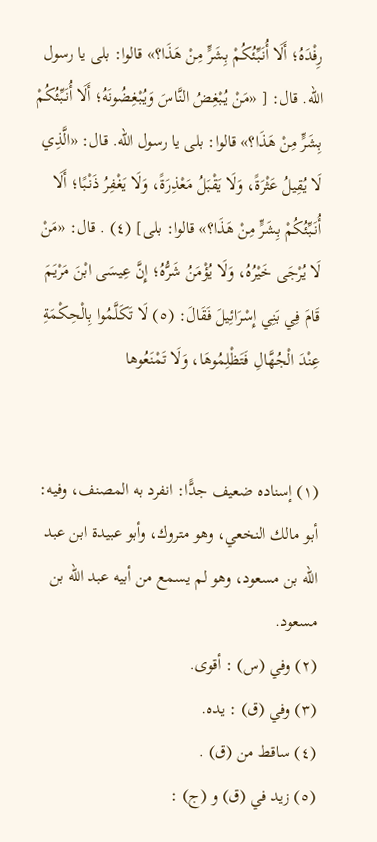رِفْدَهُ؛ أَلَا أُنَبِّئُكُمْ بِشَرٍّ مِنْ هَذَا؟» قالوا: بلى يا رسول الله. قال: [ «مَنْ يُبْغِضُ النَّاسَ وَيُبْغِضُونَهُ؛ أَلَا أُنَبِّئُكُمْ بِشَرٍّ مِنْ هَذَا؟» قالوا: بلى يا رسول الله. قال: «الَّذِي لَا يُقِيلُ عَثْرَةً، وَلَا يَقْبَلُ مَعْذِرَةً، وَلَا يَغْفِرُ ذَنْبًا؛ أَلَا أُنَبِّئُكُمْ بِشَرٍّ مِنْ هَذَا؟» قالوا: بلى] (٤) . قال: «مَنْ لَا يُرْجَى خَيْرُهُ، وَلَا يُؤْمَنُ شَرُّهُ؛ إِنَّ عِيسَى ابْنَ مَرْيَمَ قَامَ فِي بَنِي إِسْرَائِيلَ فَقَالَ: (٥) لَا تَكَلَّمُوا بِالْحِكْمَةِ عِنْدَ الْجُهَّالِ فَتَظْلِمُوهَا، وَلَا تَمْنَعُوها


(١) إسناده ضعيف جدًّا: انفرد به المصنف، وفيه: أبو مالك النخعي، وهو متروك، وأبو عبيدة ابن عبد الله بن مسعود، وهو لم يسمع من أبيه عبد الله بن مسعود.
(٢) وفي (س) : أقوى.
(٣) وفي (ق) : يده.
(٤) ساقط من (ق) .
(٥) زيد في (ق) و (ج) :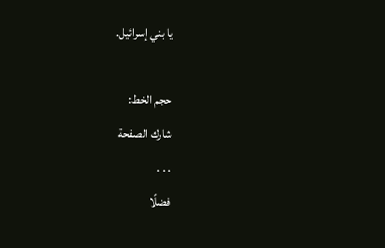يا بني إسرائيل.

حجم الخط:
شارك الصفحة
. . .
فضلًا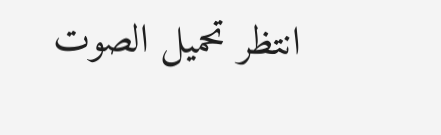انتظر تحميل الصوت